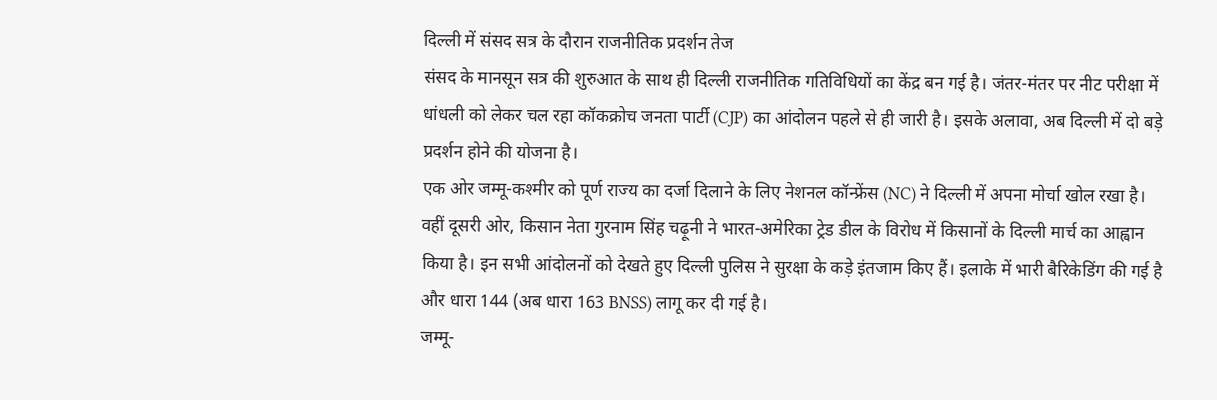दिल्ली में संसद सत्र के दौरान राजनीतिक प्रदर्शन तेज
संसद के मानसून सत्र की शुरुआत के साथ ही दिल्ली राजनीतिक गतिविधियों का केंद्र बन गई है। जंतर-मंतर पर नीट परीक्षा में धांधली को लेकर चल रहा कॉकक्रोच जनता पार्टी (CJP) का आंदोलन पहले से ही जारी है। इसके अलावा, अब दिल्ली में दो बड़े प्रदर्शन होने की योजना है।
एक ओर जम्मू-कश्मीर को पूर्ण राज्य का दर्जा दिलाने के लिए नेशनल कॉन्फ्रेंस (NC) ने दिल्ली में अपना मोर्चा खोल रखा है। वहीं दूसरी ओर, किसान नेता गुरनाम सिंह चढ़ूनी ने भारत-अमेरिका ट्रेड डील के विरोध में किसानों के दिल्ली मार्च का आह्वान किया है। इन सभी आंदोलनों को देखते हुए दिल्ली पुलिस ने सुरक्षा के कड़े इंतजाम किए हैं। इलाके में भारी बैरिकेडिंग की गई है और धारा 144 (अब धारा 163 BNSS) लागू कर दी गई है।
जम्मू-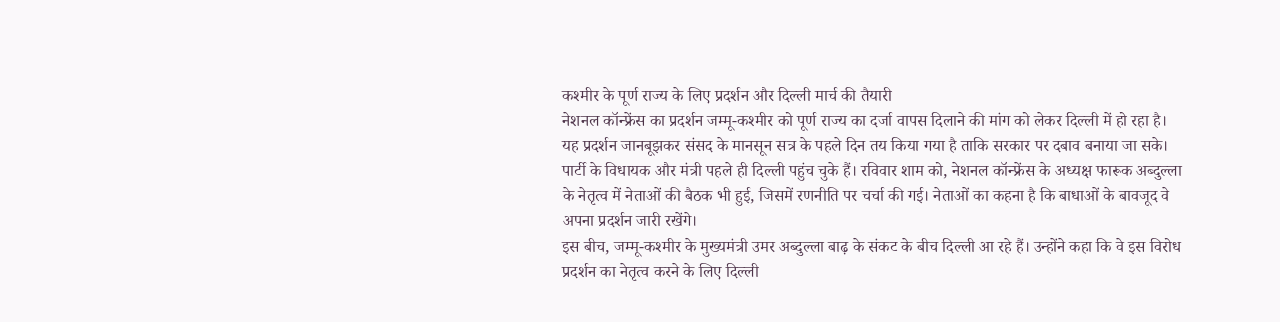कश्मीर के पूर्ण राज्य के लिए प्रदर्शन और दिल्ली मार्च की तैयारी
नेशनल कॉन्फ्रेंस का प्रदर्शन जम्मू-कश्मीर को पूर्ण राज्य का दर्जा वापस दिलाने की मांग को लेकर दिल्ली में हो रहा है। यह प्रदर्शन जानबूझकर संसद के मानसून सत्र के पहले दिन तय किया गया है ताकि सरकार पर दबाव बनाया जा सके। पार्टी के विधायक और मंत्री पहले ही दिल्ली पहुंच चुके हैं। रविवार शाम को, नेशनल कॉन्फ्रेंस के अध्यक्ष फारूक अब्दुल्ला के नेतृत्व में नेताओं की बैठक भी हुई, जिसमें रणनीति पर चर्चा की गई। नेताओं का कहना है कि बाधाओं के बावजूद वे अपना प्रदर्शन जारी रखेंगे।
इस बीच, जम्मू-कश्मीर के मुख्यमंत्री उमर अब्दुल्ला बाढ़ के संकट के बीच दिल्ली आ रहे हैं। उन्होंने कहा कि वे इस विरोध प्रदर्शन का नेतृत्व करने के लिए दिल्ली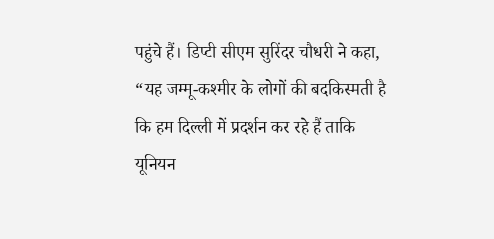पहुंचे हैं। डिप्टी सीएम सुरिंदर चौधरी ने कहा, “यह जम्मू-कश्मीर के लोगों की बदकिस्मती है कि हम दिल्ली में प्रदर्शन कर रहे हैं ताकि यूनियन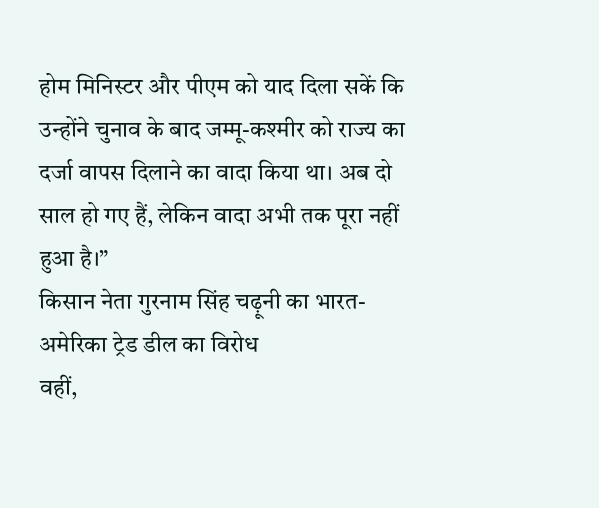होम मिनिस्टर और पीएम को याद दिला सकें कि उन्होंने चुनाव के बाद जम्मू-कश्मीर को राज्य का दर्जा वापस दिलाने का वादा किया था। अब दो साल हो गए हैं, लेकिन वादा अभी तक पूरा नहीं हुआ है।”
किसान नेता गुरनाम सिंह चढ़ूनी का भारत-अमेरिका ट्रेड डील का विरोध
वहीं,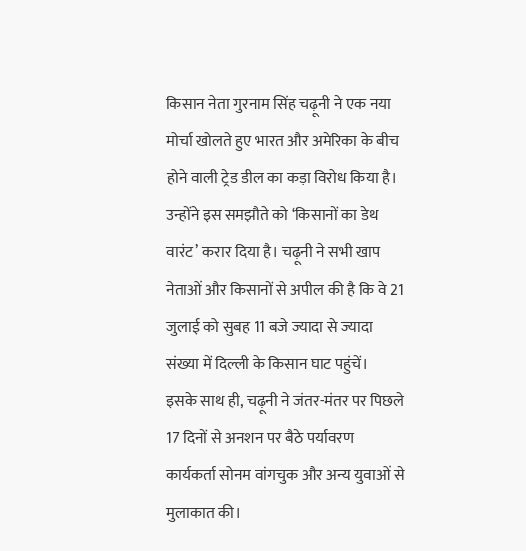किसान नेता गुरनाम सिंह चढ़ूनी ने एक नया मोर्चा खोलते हुए भारत और अमेरिका के बीच होने वाली ट्रेड डील का कड़ा विरोध किया है। उन्होंने इस समझौते को ‘किसानों का डेथ वारंट’ करार दिया है। चढ़ूनी ने सभी खाप नेताओं और किसानों से अपील की है कि वे 21 जुलाई को सुबह 11 बजे ज्यादा से ज्यादा संख्या में दिल्ली के किसान घाट पहुंचें।
इसके साथ ही, चढ़ूनी ने जंतर-मंतर पर पिछले 17 दिनों से अनशन पर बैठे पर्यावरण कार्यकर्ता सोनम वांगचुक और अन्य युवाओं से मुलाकात की।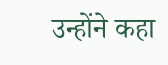उन्होंने कहा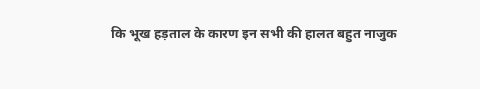कि भूख हड़ताल के कारण इन सभी की हालत बहुत नाजुक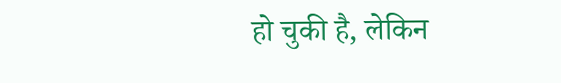हो चुकी है, लेकिन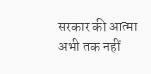सरकार की आत्मा अभी तक नहीं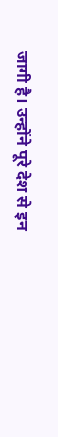जागी है। उन्होंने पूरे देश से इन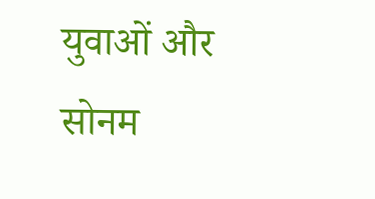युवाओं और सोनम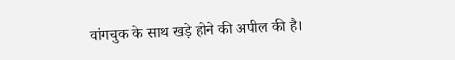वांगचुक के साथ खड़े होने की अपील की है।